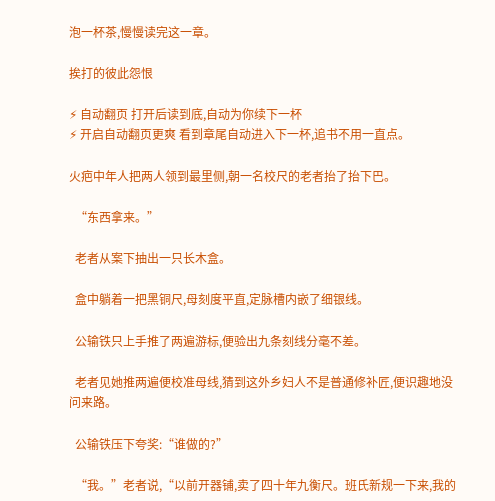泡一杯茶,慢慢读完这一章。

挨打的彼此怨恨

⚡ 自动翻页 打开后读到底,自动为你续下一杯
⚡ 开启自动翻页更爽 看到章尾自动进入下一杯,追书不用一直点。

火疤中年人把两人领到最里侧,朝一名校尺的老者抬了抬下巴。

  “东西拿来。”

  老者从案下抽出一只长木盒。

  盒中躺着一把黑铜尺,母刻度平直,定脉槽内嵌了细银线。

  公输铁只上手推了两遍游标,便验出九条刻线分毫不差。

  老者见她推两遍便校准母线,猜到这外乡妇人不是普通修补匠,便识趣地没问来路。

  公输铁压下夸奖:“谁做的?”

  “我。”老者说,“以前开器铺,卖了四十年九衡尺。班氏新规一下来,我的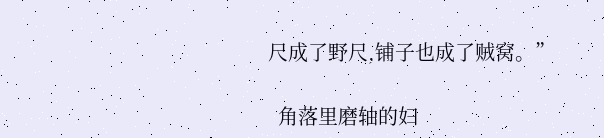尺成了野尺,铺子也成了贼窝。”

  角落里磨轴的妇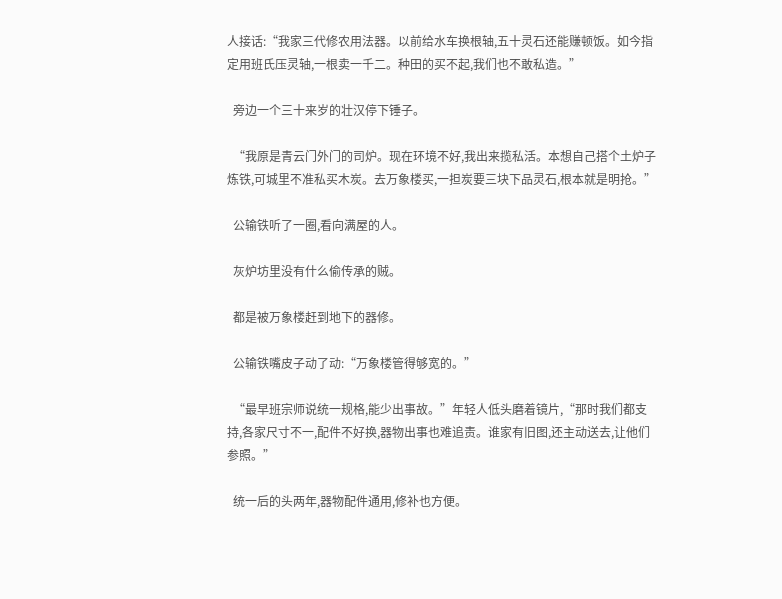人接话:“我家三代修农用法器。以前给水车换根轴,五十灵石还能赚顿饭。如今指定用班氏压灵轴,一根卖一千二。种田的买不起,我们也不敢私造。”

  旁边一个三十来岁的壮汉停下锤子。

  “我原是青云门外门的司炉。现在环境不好,我出来揽私活。本想自己搭个土炉子炼铁,可城里不准私买木炭。去万象楼买,一担炭要三块下品灵石,根本就是明抢。”

  公输铁听了一圈,看向满屋的人。

  灰炉坊里没有什么偷传承的贼。

  都是被万象楼赶到地下的器修。

  公输铁嘴皮子动了动:“万象楼管得够宽的。”

  “最早班宗师说统一规格,能少出事故。”年轻人低头磨着镜片,“那时我们都支持,各家尺寸不一,配件不好换,器物出事也难追责。谁家有旧图,还主动送去,让他们参照。”

  统一后的头两年,器物配件通用,修补也方便。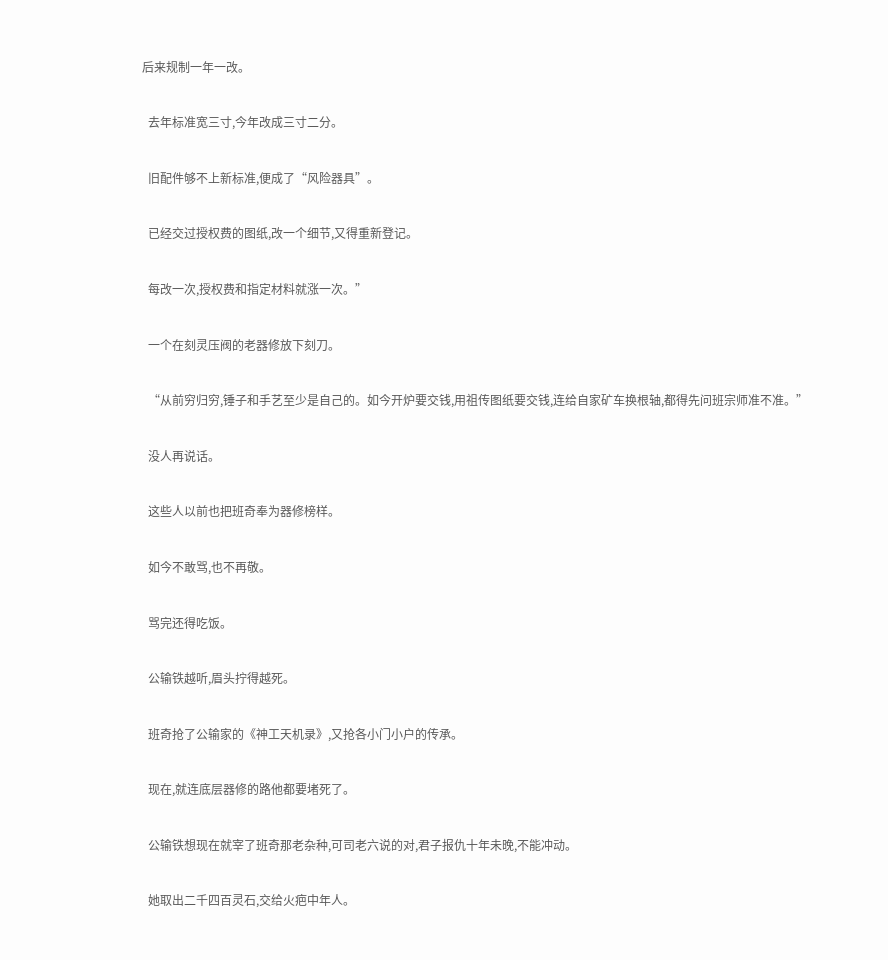后来规制一年一改。

  去年标准宽三寸,今年改成三寸二分。

  旧配件够不上新标准,便成了“风险器具”。

  已经交过授权费的图纸,改一个细节,又得重新登记。

  每改一次,授权费和指定材料就涨一次。”

  一个在刻灵压阀的老器修放下刻刀。

  “从前穷归穷,锤子和手艺至少是自己的。如今开炉要交钱,用祖传图纸要交钱,连给自家矿车换根轴,都得先问班宗师准不准。”

  没人再说话。

  这些人以前也把班奇奉为器修榜样。

  如今不敢骂,也不再敬。

  骂完还得吃饭。

  公输铁越听,眉头拧得越死。

  班奇抢了公输家的《神工天机录》,又抢各小门小户的传承。

  现在,就连底层器修的路他都要堵死了。

  公输铁想现在就宰了班奇那老杂种,可司老六说的对,君子报仇十年未晚,不能冲动。

  她取出二千四百灵石,交给火疤中年人。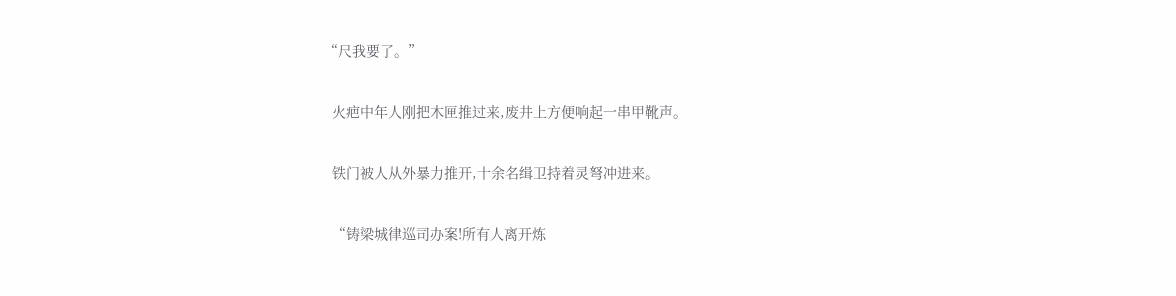“尺我要了。”

  火疤中年人刚把木匣推过来,废井上方便响起一串甲靴声。

  铁门被人从外暴力推开,十余名缉卫持着灵弩冲进来。

  “铸梁城律巡司办案!所有人离开炼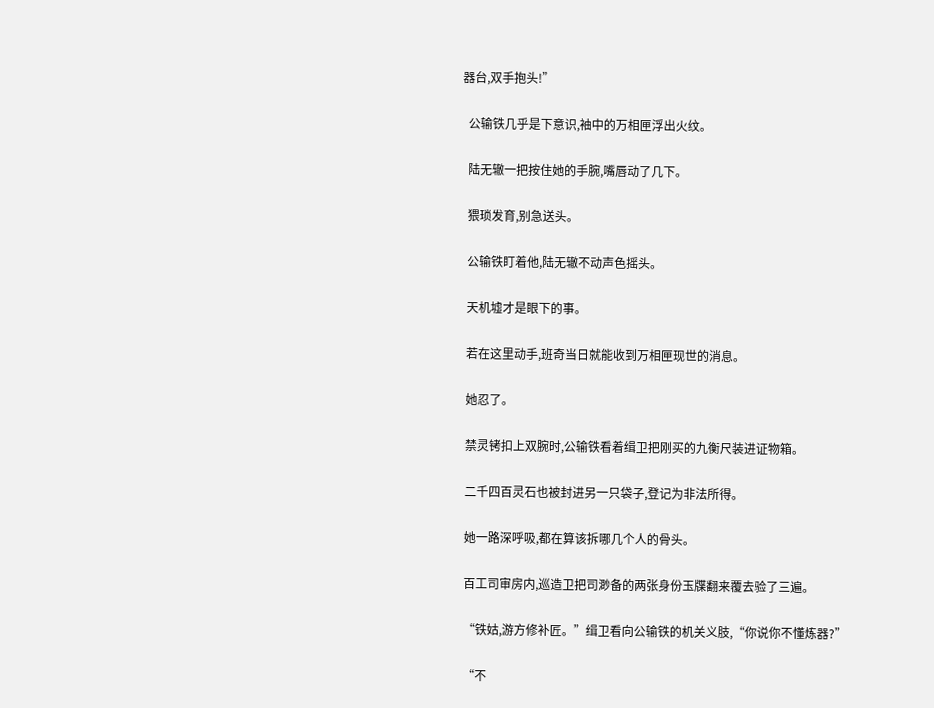器台,双手抱头!”

  公输铁几乎是下意识,袖中的万相匣浮出火纹。

  陆无辙一把按住她的手腕,嘴唇动了几下。

  猥琐发育,别急送头。

  公输铁盯着他,陆无辙不动声色摇头。

  天机墟才是眼下的事。

  若在这里动手,班奇当日就能收到万相匣现世的消息。

  她忍了。

  禁灵铐扣上双腕时,公输铁看着缉卫把刚买的九衡尺装进证物箱。

  二千四百灵石也被封进另一只袋子,登记为非法所得。

  她一路深呼吸,都在算该拆哪几个人的骨头。

  百工司审房内,巡造卫把司渺备的两张身份玉牒翻来覆去验了三遍。

  “铁姑,游方修补匠。”缉卫看向公输铁的机关义肢,“你说你不懂炼器?”

  “不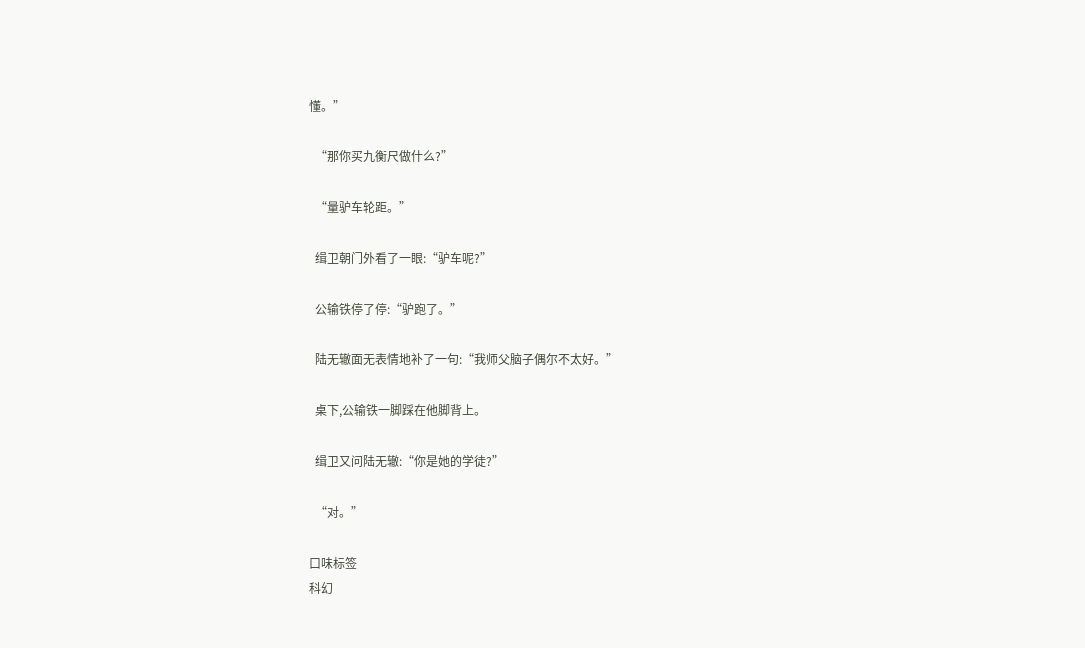懂。”

  “那你买九衡尺做什么?”

  “量驴车轮距。”

  缉卫朝门外看了一眼:“驴车呢?”

  公输铁停了停:“驴跑了。”

  陆无辙面无表情地补了一句:“我师父脑子偶尔不太好。”

  桌下,公输铁一脚踩在他脚背上。

  缉卫又问陆无辙:“你是她的学徒?”

  “对。”

口味标签
科幻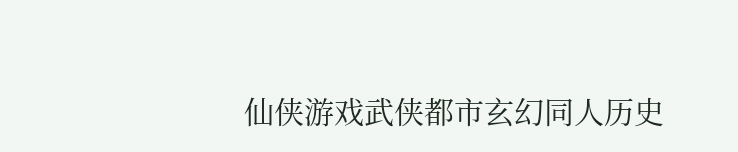仙侠游戏武侠都市玄幻同人历史